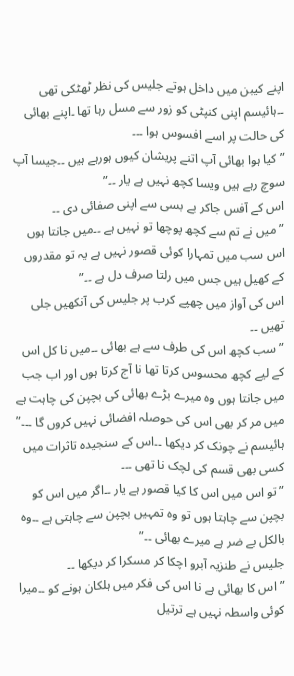اپنے کیبن میں داخل ہوتے جلیس کی نظر ٹھٹکی تھی ۔۔ہائیسم اپنی کنپٹی کو زور سے مسل رہا تھا ۔اپنے بھائی کی حالت پر اسے افسوس ہوا ۔۔۔
” کیا ہوا بھائی آپ اتنے پریشان کیوں ہورہے ہیں ۔۔جیسا آپ سوچ رہے ہیں ویسا کچھ نہیں ہے یار ۔۔”
اس کے آفس جاکر بے بسی سے اپنی صفائی دی ۔۔
” میں نے تم سے کچھ پوچھا تو نہیں ہے ۔۔میں جانتا ہوں اس سب میں تمہارا کوئی قصور نہیں ہے یہ تو مقدروں کے کھیل ہیں جس میں رلتا صرف دل ہے ۔۔”
اس کی آواز میں چھپے کرب پر جلیس کی آنکھیں جلی تھیں ۔۔
” سب کچھ اس کی طرف سے ہے بھائی ۔۔میں نا کل اس کے لیے کچھ محسوس کرتا تھا نا آج کرتا ہوں اور اب جب میں جانتا ہوں وہ میرے بڑے بھائی کی بچپن کی چاہت ہے میں مر کر بھی اس کی حوصلہ افضائی نہیں کروں گا ۔۔۔”
ہائیسم نے چونک کر دیکھا ۔۔اس کے سنجیدہ تاثرات میں کسی بھی قسم کی لچک نا تھی ۔۔۔
” تو اس میں اس کا کیا قصور ہے یار ۔۔اگر میں اس کو بچپن سے چاہتا ہوں تو وہ تمہیں بچپن سے چاہتی ہے ۔۔وہ بالکل بے ضر ہے میرے بھائی ۔۔”
جلیس نے طنزیہ آبرو اچکا کر مسکرا کر دیکھا ۔۔
” اس کا بھائی ہے نا اس کی فکر میں ہلکان ہونے کو ۔۔میرا کوئی واسطہ نہیں ہے ترتیل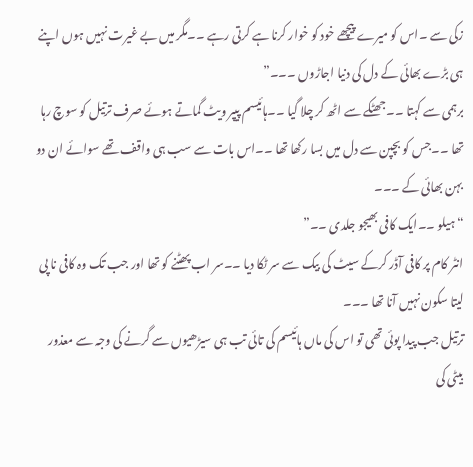زکی سے ۔اس کو میرے پیچھے خود کو خوار کرنا ہے کرتی رہے ۔۔مگر میں بے غیرت نہیں ہوں اپنے ہی بڑے بھائی کے دل کی دنیا اجاڑوں ۔۔۔”
برہمی سے کہتا ۔۔جھٹکے سے اٹھ کر چلا گیا ۔۔ہائیسم پیپر ویٹ گماتے ہوئے صرف ترتیل کو سوچ رہا تھا ۔۔جس کو بچپن سے دل میں بسا رکھا تھا ۔۔اس بات سے سب ہی واقف تھے سوائے ان دو بہن بھائی کے ۔۔۔
“ہیلو ۔۔ایک کافی بھیجو جلدی ۔۔”
انٹر کام پر کافی آڈر کرکے سیٹ کی بیک سے سر ٹکا دیا ۔۔سر اب پھٹنے کو تھا اور جب تک وہ کافی نا پی لیتا سکون نہیں آنا تھا ۔۔۔
ترتیل جب پیدا پوئی تھی تو اس کی ماں ہائیسم کی تائی تب ہی سیڑھیوں سے گرنے کی وجہ سے معذور بیٹی کی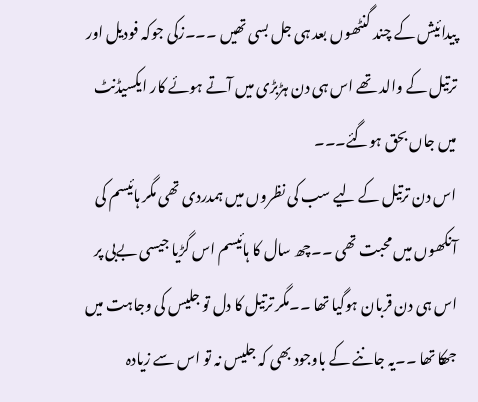پیدائیش کے چند گنٹھوں بعد ہی جل بسی تھیں ۔۔۔زکی جوکہ فودیل اور ترتیل کے والد تھے اس ہی دن ہڑبڑی میں آتے ہوئے کار ایکسیڈنٹ میں جاں بحق ہوگئے۔۔۔
اس دن ترتیل کے لیے سب کی نظروں میں ہمدردی تھی مگر ہائیسم کی آنکھوں میں محبت تھی ۔۔چھ سال کا ہائیسم اس گڑیا جیسی بےبی پر اس ہی دن قربان ہوگیا تھا ۔۔مگر ترتیل کا دل تو جلیس کی وجاہت میں جھکا تھا ۔۔یہ جاننے کے باوجود بھی کہ جلیس نہ تو اس سے زیادہ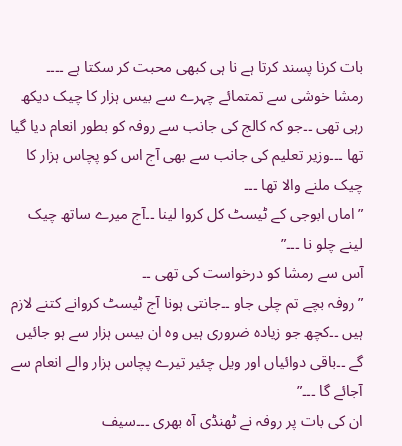بات کرنا پسند کرتا ہے نا ہی کبھی محبت کر سکتا ہے ۔۔۔۔
رمشا خوشی سے تمتمائے چہرے سے بیس ہزار کا چیک دیکھ رہی تھی ۔۔جو کہ کالج کی جانب سے روفہ کو بطور انعام دیا گیا تھا ۔۔۔وزیر تعلیم کی جانب سے بھی آج اس کو پچاس ہزار کا چیک ملنے والا تھا ۔۔۔
” اماں ابوجی کے ٹیسٹ کل کروا لینا ۔۔آج میرے ساتھ چیک لینے چلو نا ۔۔۔”
آس سے رمشا کو درخواست کی تھی ۔۔
” روفہ بچے تم چلی جاو ۔۔جانتی ہونا آج ٹیسٹ کروانے کتنے لازم ہیں ۔۔کچھ جو زیادہ ضروری ہیں وہ ان بیس ہزار سے ہو جائیں گے ۔۔باقی دوائیاں اور ویل چئیر تیرے پچاس ہزار والے انعام سے آجائے گا ۔۔۔”
ان کی بات پر روفہ نے ٹھنڈی آہ بھری ۔۔۔سیف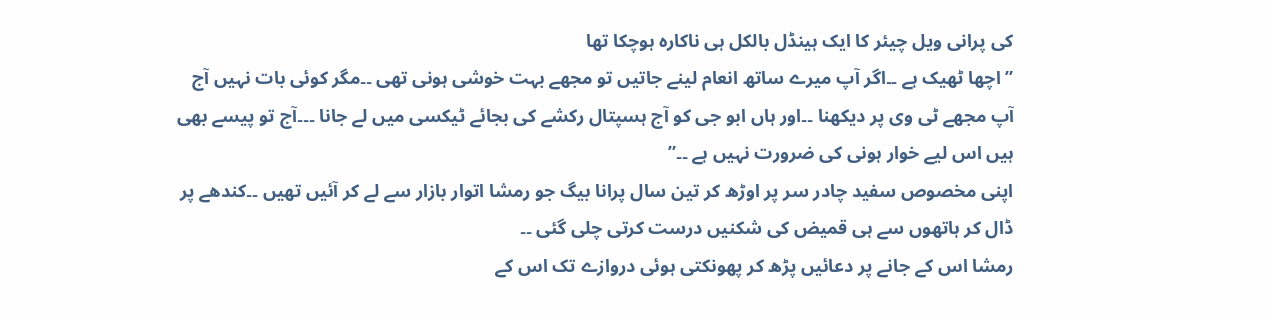کی پرانی ویل چیئر کا ایک ہینڈل بالکل ہی ناکارہ ہوچکا تھا
” اچھا ٹھیک ہے ۔۔اگر آپ میرے ساتھ انعام لینے جاتیں تو مجھے بہت خوشی ہونی تھی ۔۔مگر کوئی بات نہیں آج آپ مجھے ٹی وی پر دیکھنا ۔۔اور ہاں ابو جی کو آج ہسپتال رکشے کی بجائے ٹیکسی میں لے جانا ۔۔۔آج تو پیسے بھی ہیں اس لیے خوار ہونی کی ضرورت نہیں ہے ۔۔”
اپنی مخصوص سفید چادر سر پر اوڑھ کر تین سال پرانا بیگ جو رمشا اتوار بازار سے لے کر آئیں تھیں ۔۔کندھے پر ڈال کر ہاتھوں سے ہی قمیض کی شکنیں درست کرتی چلی گئی ۔۔
رمشا اس کے جانے پر دعائیں پڑھ کر پھونکتی ہوئی دروازے تک اس کے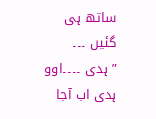ساتھ ہی گئیں ۔۔۔
” ہدی ۔۔۔۔اوو ہدی اب آجا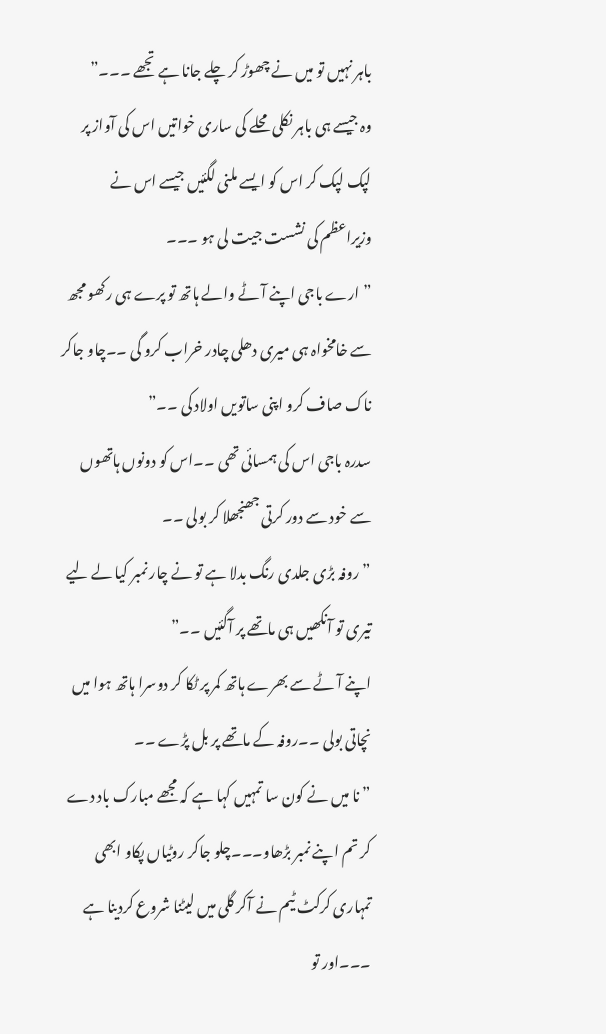باہر نہیں تو میں نے چھوڑ کر چلے جانا ہے تجھے ۔۔۔”
وہ جیسے ہی باہر نکلی محلے کی ساری خواتیں اس کی آواز پر لپک لپک کر اس کو ایسے ملنی لگئیں جیسے اس نے وزیراعظم کی نشست جیت لی ہو ۔۔۔
” ارے باجی اپنے آٹے والے ہاتھ تو پرے ہی رکھو مجھ سے خامخواہ ہی میری دھلی چادر خراب کرو گی ۔۔چاو جاکر ناک صاف کرو اپنی ساتویں اولاد کی ۔۔”
سدرہ باجی اس کی ہمسائی تھی ۔۔اس کو دونوں ہاتھوں سے خود سے دور کرتی جھنجھلا کر بولی ۔۔
” روفہ بڑی جلدی رنگ بدلا ہے تو نے چار نمبر کیا لے لیے تیری تو آنکھیں ہی ماتھے پر آگئیں ۔۔”
اپنے آٹے سے بھرے ہاتھ کمر پر ٹکا کر دوسرا ہاتھ ہوا میں نچاتی بولی ۔۔روفہ کے ماتھے پر بل پڑے ۔۔
” نا میں نے کون سا تمہیں کہا ہے کہ مجھے مبارک باد دے کر تم اپنے نمبر بڑھاو۔۔۔چلو جاکر روٹیاں پکاو ابھی تمہاری کرکٹ ٹیم نے آکر گلی میں لیٹنا شروع کردینا ہے ۔۔۔اور تو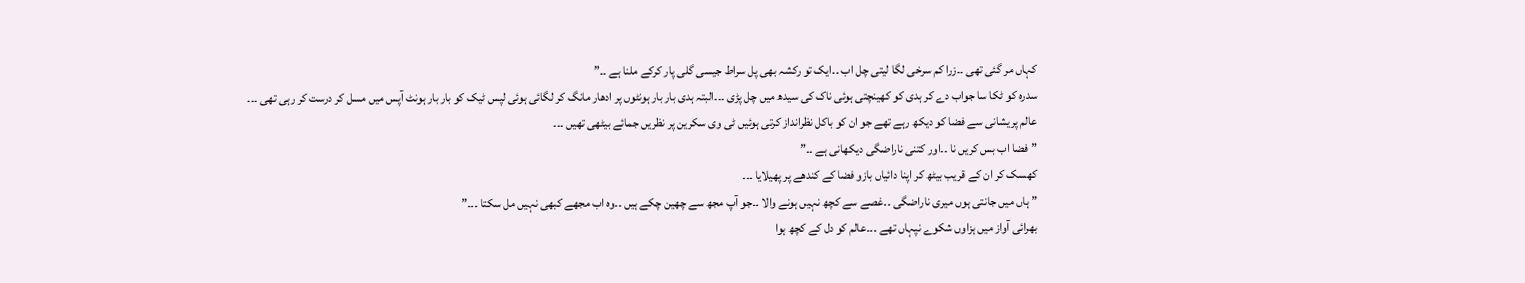کہاں مر گئی تھی ۔۔زرا کم سرخی لگا لیتی چل اب ۔۔ایک تو رکشہ بھی پل سراط جیسی گلی پار کرکے ملنا ہے ۔۔”
سدرہ کو ٹکا سا جواب دے کر ہدی کو کھینچتی ہوئی ناک کی سیدھ میں چل پڑی ۔۔۔البتہ ہدی بار بار ہونٹوں پر ادھار مانگ کر لگائی ہوئی لپس ٹیک کو بار بار ہونٹ آپس میں مسل کر درست کر رہی تھی ۔۔۔
عالم پریشانی سے فضا کو دیکھ رہے تھے جو ان کو باکل نظرانداز کرتی ہوئیں ٹی وی سکرین پر نظریں جمائے بیٹھی تھیں ۔۔۔
” فضا اب بس کریں نا ۔۔اور کتنی ناراضگی دیکھانی ہے ۔۔”
کھسک کر ان کے قریب بیٹھ کر اپنا دائیاں بازو فضا کے کندھے پر پھیلایا ۔۔۔
” ہاں میں جانتی ہوں میری ناراضگی ۔۔غصے سے کچھ نہیں ہونے والا ۔۔جو آپ مجھ سے چھین چکے ہیں ۔۔وہ اب مجھے کبھی نہیں مل سکتا ۔۔۔”
بھرائی آواز میں ہزاوں شکوے نپہاں تھے ۔۔۔عالم کو دل کے کچھ ہوا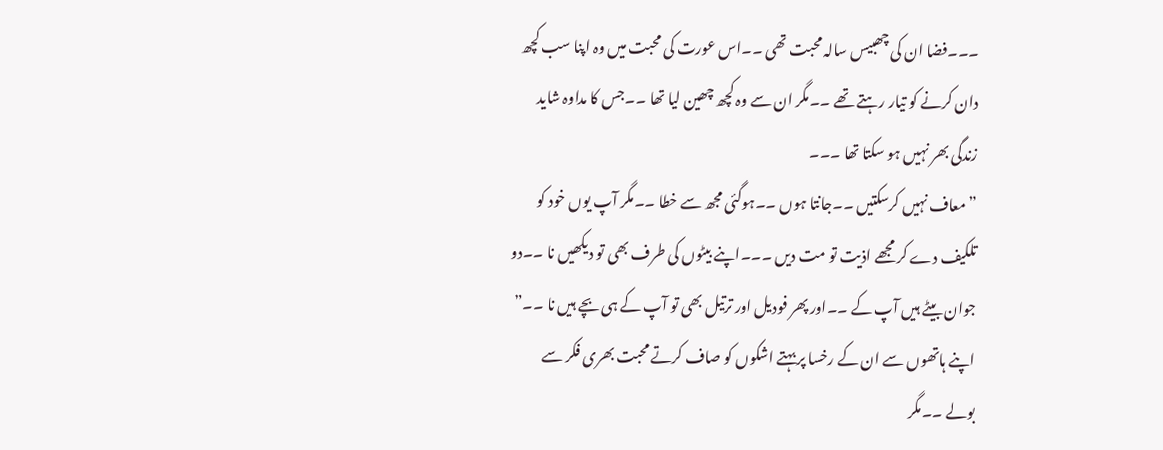۔۔۔فضا ان کی چھبیس سالہ محبت تھی ۔۔اس عورت کی محبت میں وہ اپنا سب کچھ دان کرنے کو تیار رہتے تھے ۔۔مگر ان سے وہ کچھ چھین لیا تھا ۔۔جس کا مداوہ شاید زندگی بھر نہیں ہو سکتا تھا ۔۔۔
” معاف نہیں کرسکتیں ۔۔جانتا ہوں ۔۔ہوگئی مجھ سے خطا ۔۔مگر آپ یوں خود کو تلکیف دے کر مجھے اذیت تو مت دیں ۔۔۔اپنے بیٹوں کی طرف بھی تو دیکھیں نا ۔۔دو جوان بیٹے ہیں آپ کے ۔۔اور پھر فودیل اور ترتیل بھی تو آپ کے ہی بچے ہیں نا ۔۔”
اپنے ہاتھوں سے ان کے رخسا پر بہتے اشکوں کو صاف کرتے محبت بھری فکر سے بولے ۔۔مگر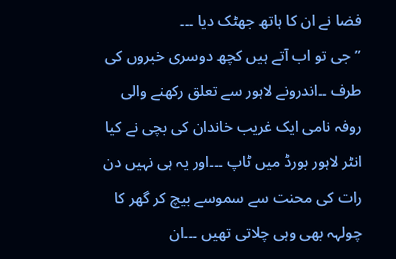فضا نے ان کا ہاتھ جھٹک دیا ۔۔۔
” جی تو اب آتے ہیں کچھ دوسری خبروں کی طرف ۔۔اندرونے لاہور سے تعلق رکھنے والی روفہ نامی ایک غریب خاندان کی بچی نے کیا انٹر لاہور بورڈ میں ٹاپ ۔۔۔اور یہ ہی نہیں دن رات کی محنت سے سموسے بیچ کر گھر کا چولہہ بھی وہی چلاتی تھیں ۔۔۔ان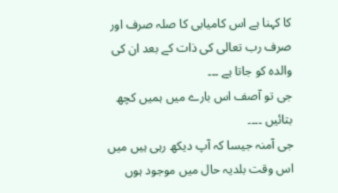کا کہنا ہے اس کامیابی کا صلہ صرف اور صرف رب تعالی کی ذات کے بعد ان کی والدہ کو جاتا ہے ۔۔۔
جی تو آصف اس بارے میں ہمیں کچھ بتائیں ۔۔۔۔
جی آمنہ جیسا کہ آپ دیکھ رہی ہیں میں اس وقت بلدیہ حال میں موجود ہوں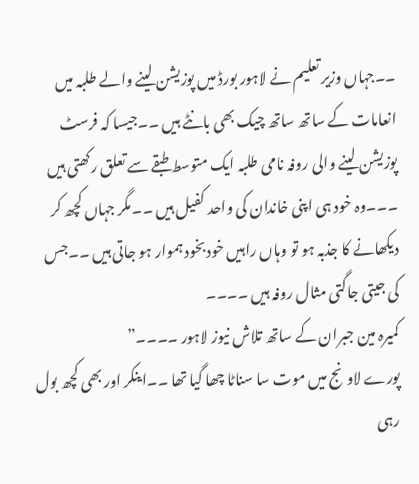۔۔جہاں وزیر تعلیم نے لاہور بورڈ میں پوزیشن لینے والے طلبہ میں انعامات کے ساتھ ساتھ چیک بھی بانٹے ہیں ۔۔جیسا کہ فرسٹ پوزیشن لینے والی روفہ نامی طلبہ ایک متوسط طبقے سے تعلق رکھتی ہیں ۔۔۔وہ خود ہی اپنی خاندان کی واحد کفیل ہیں ۔۔مگر جہاں کچھ کر دیکھانے کا جذبہ ہو تو وہاں راہیں خودبخود ہموار ہو جاتی ہیں ۔۔جس کی جیتی جاگتی مثال روفہ ہیں ۔۔۔۔
کمیرہ مین جبران کے ساتھ تلاش نیوز لاہور ۔۔۔۔”
پورے لاونج میں موت سا سناٹا چھا گیا تھا ۔۔اینکر اور بھی کچھ بول رہی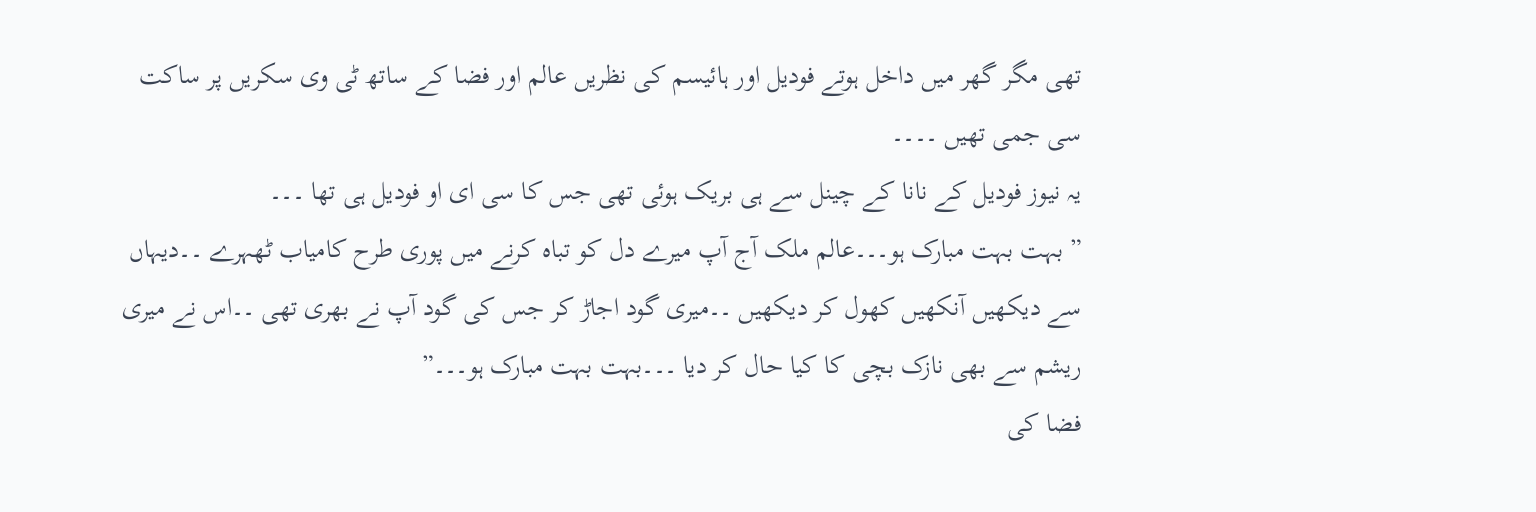تھی مگر گھر میں داخل ہوتے فودیل اور ہائیسم کی نظریں عالم اور فضا کے ساتھ ٹی وی سکریں پر ساکت سی جمی تھیں ۔۔۔۔
یہ نیوز فودیل کے نانا کے چینل سے ہی بریک ہوئی تھی جس کا سی ای او فودیل ہی تھا ۔۔۔
” بہت بہت مبارک ہو۔۔۔عالم ملک آج آپ میرے دل کو تباہ کرنے میں پوری طرح کامیاب ٹھہرے ۔۔دیہاں سے دیکھیں آنکھیں کھول کر دیکھیں ۔۔میری گود اجاڑ کر جس کی گود آپ نے بھری تھی ۔۔اس نے میری ریشم سے بھی نازک بچی کا کیا حال کر دیا ۔۔۔بہت بہت مبارک ہو۔۔۔”
فضا کی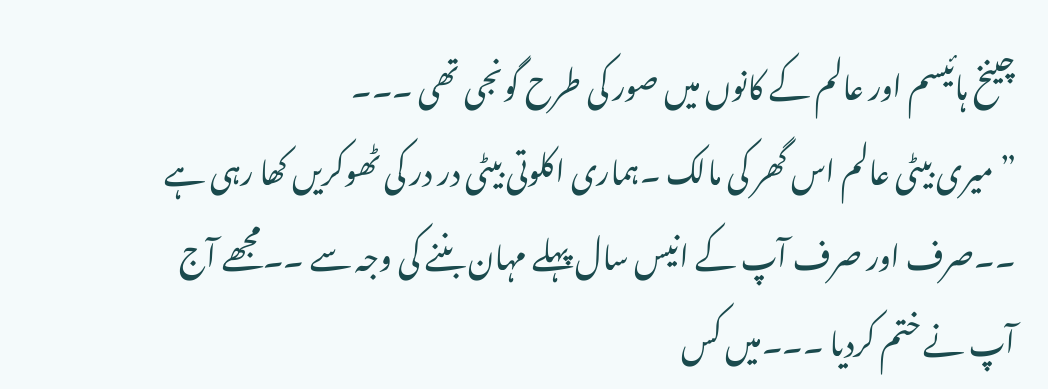چینخ ہائیسم اور عالم کے کانوں میں صور کی طرح گونجی تھی ۔۔۔
” میری بیٹی عالم اس گھر کی مالک ۔ہماری اکلوتی بیٹی در در کی ٹھوکریں کھا رہی ہے ۔۔صرف اور صرف آپ کے انیس سال پہلے مہان بننے کی وجہ سے ۔۔مجھے آج آپ نے ختم کردیا ۔۔۔میں کس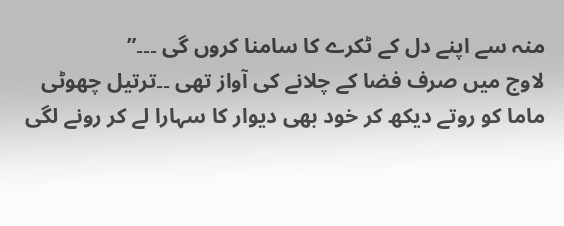منہ سے اپنے دل کے ٹکرے کا سامنا کروں گی ۔۔۔”
لاوج میں صرف فضا کے چلانے کی آواز تھی ۔۔ترتیل چھوٹی ماما کو روتے دیکھ کر خود بھی دیوار کا سہارا لے کر رونے لگی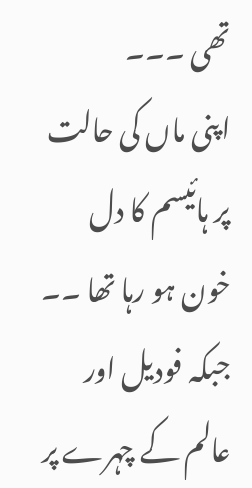تھی ۔۔۔
اپنی ماں کی حالت پر ہائیسم کا دل خون ہو رہا تھا ۔۔
جبکہ فودیل اور عالم کے چہرے پر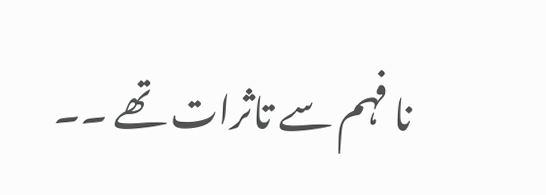نا فہم سے تاثرات تھے ۔۔